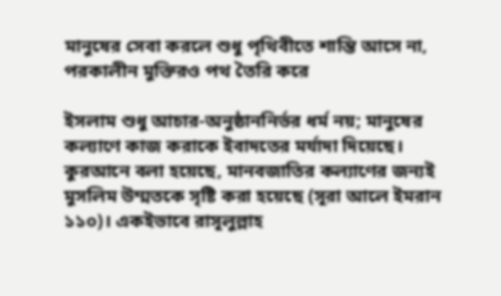মানুষের সেবা করলে শুধু পৃথিবীতে শান্তি আসে না, পরকালীন মুক্তিরও পথ তৈরি করে

ইসলাম শুধু আচার-অনুষ্ঠাননির্ভর ধর্ম নয়; মানুষের কল্যাণে কাজ করাকে ইবাদতের মর্যাদা দিয়েছে। কুরআনে বলা হয়েছে, মানবজাতির কল্যাণের জন্যই মুসলিম উম্মতকে সৃষ্টি করা হয়েছে (সূরা আলে ইমরান ১১০)। একইভাবে রাসূলুল্লাহ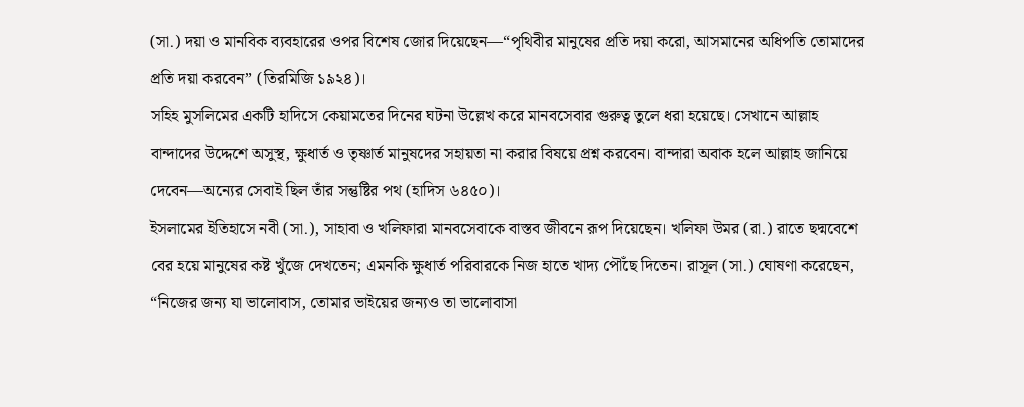(সা.) দয়া ও মানবিক ব্যবহারের ওপর বিশেষ জোর দিয়েছেন—“পৃথিবীর মানুষের প্রতি দয়া করো, আসমানের অধিপতি তোমাদের প্রতি দয়া করবেন” (তিরমিজি ১৯২৪)।
সহিহ মুসলিমের একটি হাদিসে কেয়ামতের দিনের ঘটনা উল্লেখ করে মানবসেবার গুরুত্ব তুলে ধরা হয়েছে। সেখানে আল্লাহ বান্দাদের উদ্দেশে অসুস্থ, ক্ষুধার্ত ও তৃষ্ণার্ত মানুষদের সহায়তা না করার বিষয়ে প্রশ্ন করবেন। বান্দারা অবাক হলে আল্লাহ জানিয়ে দেবেন—অন্যের সেবাই ছিল তাঁর সন্তুষ্টির পথ (হাদিস ৬৪৫০)।
ইসলামের ইতিহাসে নবী (সা.), সাহাবা ও খলিফারা মানবসেবাকে বাস্তব জীবনে রূপ দিয়েছেন। খলিফা উমর (রা.) রাতে ছদ্মবেশে বের হয়ে মানুষের কষ্ট খুঁজে দেখতেন; এমনকি ক্ষুধার্ত পরিবারকে নিজ হাতে খাদ্য পৌঁছে দিতেন। রাসূল (সা.) ঘোষণা করেছেন, “নিজের জন্য যা ভালোবাস, তোমার ভাইয়ের জন্যও তা ভালোবাসা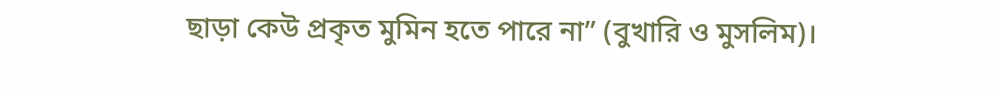ছাড়া কেউ প্রকৃত মুমিন হতে পারে না” (বুখারি ও মুসলিম)।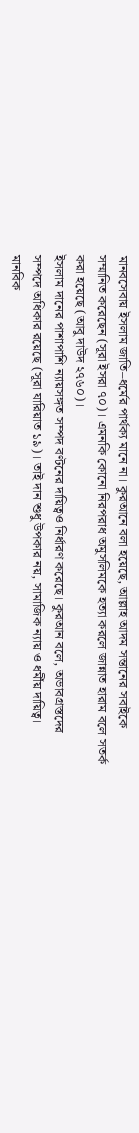মানবসেবায় ইসলাম জাতি–ধর্মের পার্থক্য মানে না। কুরআনে বলা হয়েছে, আল্লাহ আদম সন্তানের সবাইকে সম্মানিত করেছেন (সূরা ইসরা ৭০)। এমনকি কোনো নিরপরাধ অমুসলিমকে হত্যা করলে জান্নাত হারাম বলে সতর্ক করা হয়েছে (আবু দাউদ ২৭৬০)।
ইসলাম দানের পাশাপাশি ন্যায়সঙ্গত সম্পদ বণ্টনের দায়িত্বও নির্ধারণ করেছে। কুরআন বলে, অভাবগ্রস্তদের সম্পদে অধিকার রয়েছে (সূরা যারিয়াত ১৯)। তাই দান শুধু উপকার নয়, সামাজিক ন্যায় ও ধর্মীয় দায়িত্ব।
মানবিক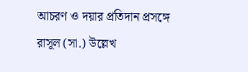আচরণ ও দয়ার প্রতিদান প্রসঙ্গে রাসূল (সা.) উল্লেখ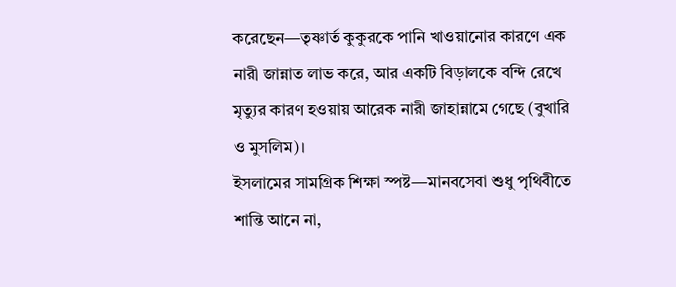করেছেন—তৃষ্ণার্ত কুকুরকে পানি খাওয়ানোর কারণে এক নারী জান্নাত লাভ করে, আর একটি বিড়ালকে বন্দি রেখে মৃত্যুর কারণ হওয়ায় আরেক নারী জাহান্নামে গেছে (বুখারি ও মুসলিম)।
ইসলামের সামগ্রিক শিক্ষা স্পষ্ট—মানবসেবা শুধু পৃথিবীতে শান্তি আনে না,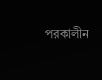পরকালীন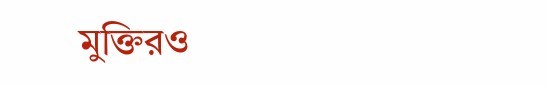মুক্তিরও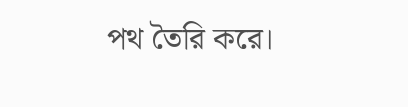পথ তৈরি করে।